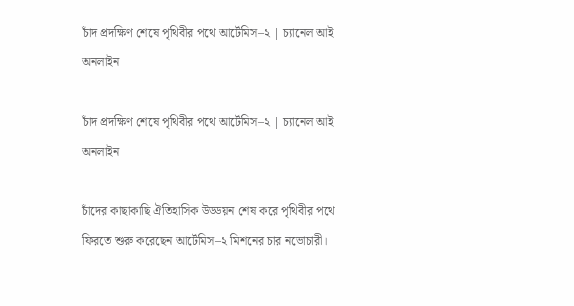চাঁদ প্রদক্ষিণ শেষে পৃথিবীর পথে আর্টেমিস–২ | চ্যানেল আই অনলাইন

চাঁদ প্রদক্ষিণ শেষে পৃথিবীর পথে আর্টেমিস–২ | চ্যানেল আই অনলাইন

চাঁদের কাছাকাছি ঐতিহাসিক উড্ডয়ন শেষ করে পৃথিবীর পথে ফিরতে শুরু করেছেন আর্টেমিস–২ মিশনের চার নভোচারী।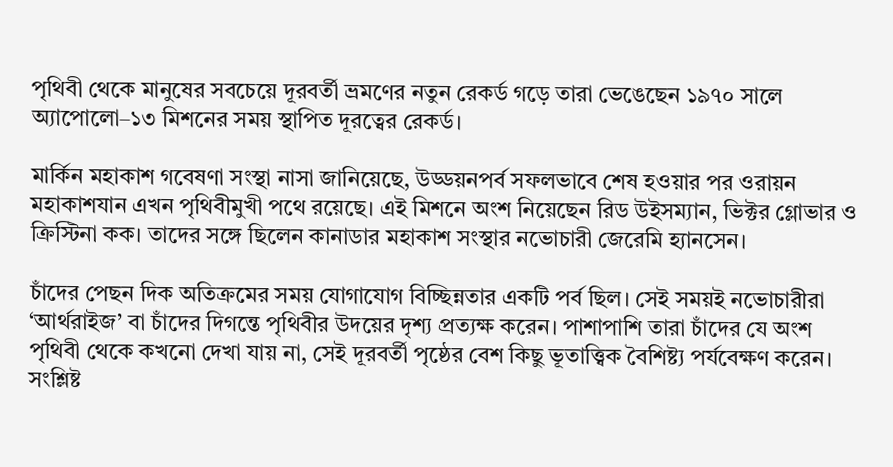পৃথিবী থেকে মানুষের সবচেয়ে দূরবর্তী ভ্রমণের নতুন রেকর্ড গড়ে তারা ভেঙেছেন ১৯৭০ সালে অ্যাপোলো–১৩ মিশনের সময় স্থাপিত দূরত্বের রেকর্ড।

মার্কিন মহাকাশ গবেষণা সংস্থা নাসা জানিয়েছে, উড্ডয়নপর্ব সফলভাবে শেষ হওয়ার পর ওরায়ন মহাকাশযান এখন পৃথিবীমুখী পথে রয়েছে। এই মিশনে অংশ নিয়েছেন রিড উইসম্যান, ভিক্টর গ্লোভার ও ক্রিস্টিনা কক। তাদের সঙ্গে ছিলেন কানাডার মহাকাশ সংস্থার নভোচারী জেরেমি হ্যানসেন।

চাঁদের পেছন দিক অতিক্রমের সময় যোগাযোগ বিচ্ছিন্নতার একটি পর্ব ছিল। সেই সময়ই নভোচারীরা ‘আর্থরাইজ’ বা চাঁদের দিগন্তে পৃথিবীর উদয়ের দৃশ্য প্রত্যক্ষ করেন। পাশাপাশি তারা চাঁদের যে অংশ পৃথিবী থেকে কখনো দেখা যায় না, সেই দূরবর্তী পৃষ্ঠের বেশ কিছু ভূতাত্ত্বিক বৈশিষ্ট্য পর্যবেক্ষণ করেন। সংশ্লিষ্ট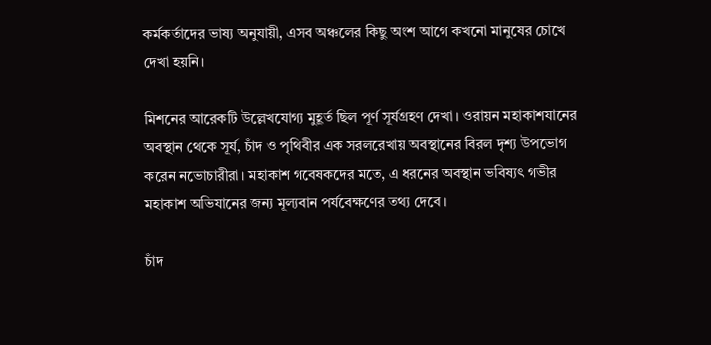কর্মকর্তাদের ভাষ্য অনুযায়ী, এসব অঞ্চলের কিছু অংশ আগে কখনো মানুষের চোখে দেখা হয়নি।

মিশনের আরেকটি উল্লেখযোগ্য মুহূর্ত ছিল পূর্ণ সূর্যগ্রহণ দেখা। ওরায়ন মহাকাশযানের অবস্থান থেকে সূর্য, চাঁদ ও পৃথিবীর এক সরলরেখায় অবস্থানের বিরল দৃশ্য উপভোগ করেন নভোচারীরা। মহাকাশ গবেষকদের মতে, এ ধরনের অবস্থান ভবিষ্যৎ গভীর মহাকাশ অভিযানের জন্য মূল্যবান পর্যবেক্ষণের তথ্য দেবে।

চাঁদ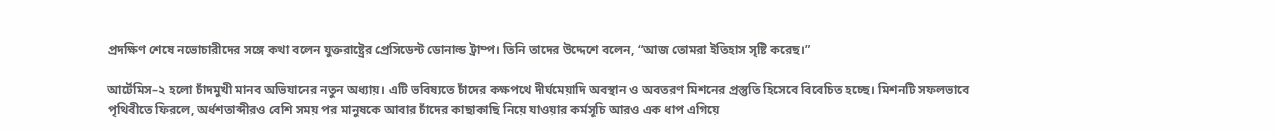প্রদক্ষিণ শেষে নভোচারীদের সঙ্গে কথা বলেন যুক্তরাষ্ট্রের প্রেসিডেন্ট ডোনাল্ড ট্রাম্প। তিনি তাদের উদ্দেশে বলেন, “আজ তোমরা ইতিহাস সৃষ্টি করেছ।”

আর্টেমিস–২ হলো চাঁদমুখী মানব অভিযানের নতুন অধ্যায়। এটি ভবিষ্যতে চাঁদের কক্ষপথে দীর্ঘমেয়াদি অবস্থান ও অবতরণ মিশনের প্রস্তুতি হিসেবে বিবেচিত হচ্ছে। মিশনটি সফলভাবে পৃথিবীতে ফিরলে, অর্ধশতাব্দীরও বেশি সময় পর মানুষকে আবার চাঁদের কাছাকাছি নিয়ে যাওয়ার কর্মসূচি আরও এক ধাপ এগিয়ে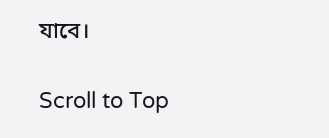যাবে।

Scroll to Top